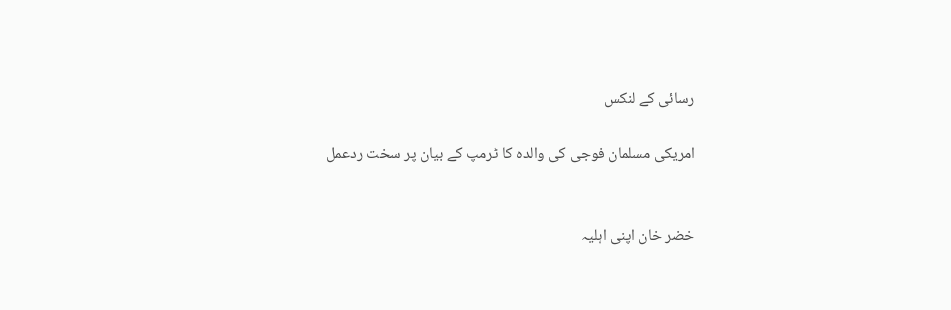رسائی کے لنکس

امریکی مسلمان فوجی کی والدہ کا ٹرمپ کے بیان پر سخت ردعمل


خضر خان اپنی اہلیہ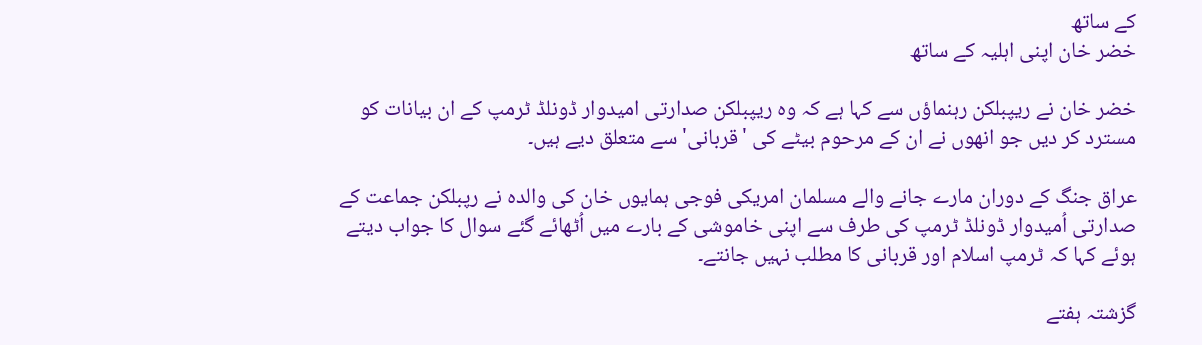کے ساتھ
خضر خان اپنی اہلیہ کے ساتھ

خضر خان نے ریپبلکن رہنماؤں سے کہا ہے کہ وہ ریپبلکن صدارتی امیدوار ڈونلڈ ٹرمپ کے ان بیانات کو مسترد کر دیں جو انھوں نے ان کے مرحوم بیٹے کی 'قربانی' سے متعلق دیے ہیں۔

عراق جنگ کے دوران مارے جانے والے مسلمان امریکی فوجی ہمایوں خان کی والدہ نے رپبلکن جماعت کے صدارتی اُمیدوار ڈونلڈ ٹرمپ کی طرف سے اپنی خاموشی کے بارے میں اُٹھائے گئے سوال کا جواب دیتے ہوئے کہا کہ ٹرمپ اسلام اور قربانی کا مطلب نہیں جانتے۔

گزشتہ ہفتے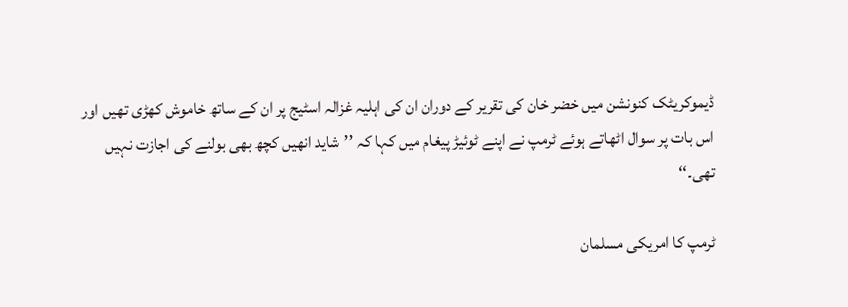ڈیموکریٹک کنونشن میں خضر خان کی تقریر کے دوران ان کی اہلیہ غزالہ اسٹیج پر ان کے ساتھ خاموش کھڑی تھیں اور اس بات پر سوال اٹھاتے ہوئے ٹرمپ نے اپنے ٹوئیڑ پیغام میں کہا کہ ’’شاید انھیں کچھ بھی بولنے کی اجازت نہیں تھی۔‘‘

ٹرمپ کا امریکی مسلمان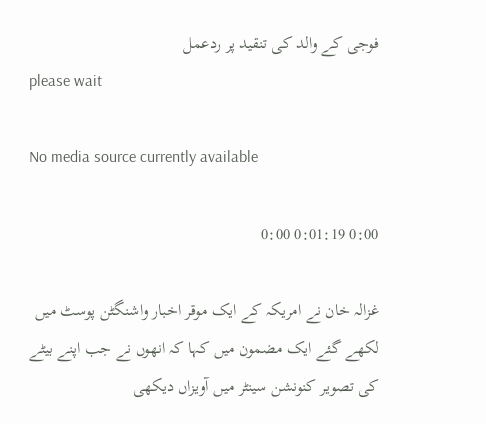فوجی کے والد کی تنقید پر ردعمل
please wait

No media source currently available

0:00 0:01:19 0:00

غزالہ خان نے امریکہ کے ایک موقر اخبار واشنگٹن پوسٹ میں لکھے گئے ایک مضمون میں کہا کہ انھوں نے جب اپنے بیٹے کی تصویر کنونشن سینٹر میں آویزاں دیکھی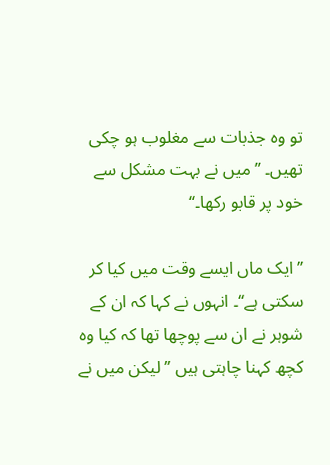تو وہ جذبات سے مغلوب ہو چکی تھیں۔ ’’میں نے بہت مشکل سے خود پر قابو رکھا۔‘‘

’’ایک ماں ایسے وقت میں کیا کر سکتی ہے‘‘۔ انہوں نے کہا کہ ان کے شوہر نے ان سے پوچھا تھا کہ کیا وہ کچھ کہنا چاہتی ہیں ’’لیکن میں نے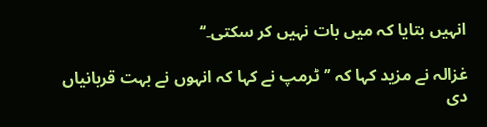انہیں بتایا کہ میں بات نہیں کر سکتی۔‘‘

غزالہ نے مزید کہا کہ ’’ٹرمپ نے کہا کہ انہوں نے بہت قربانیاں دی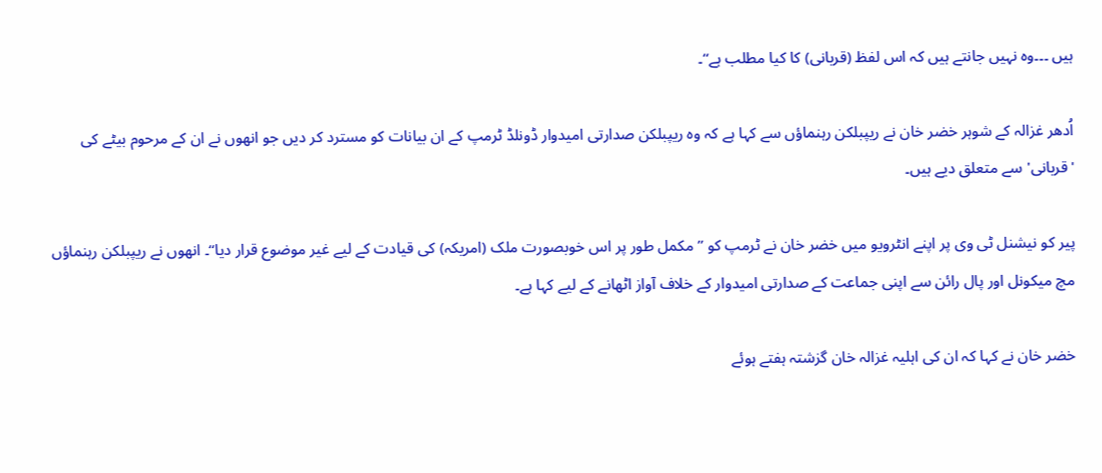ہیں ۔۔۔وہ نہیں جانتے ہیں کہ اس لفظ (قربانی) کا کیا مطلب ہے‘‘۔

اُدھر غزالہ کے شوہر خضر خان نے ریپبلکن رہنماؤں سے کہا ہے کہ وہ ریپبلکن صدارتی امیدوار ڈونلڈ ٹرمپ کے ان بیانات کو مسترد کر دیں جو انھوں نے ان کے مرحوم بیٹے کی 'قربانی' سے متعلق دیے ہیں۔

پیر کو نیشنل ٹی وی پر اپنے انٹرویو میں خضر خان نے ٹرمپ کو ’’مکمل طور پر اس خوبصورت ملک (امریکہ) کی قیادت کے لیے غیر موضوع قرار دیا‘‘۔ انھوں نے ریپبلکن رہنماؤں مچ میکونل اور پال رائن سے اپنی جماعت کے صدارتی امیدوار کے خلاف آواز اٹھانے کے لیے کہا ہے۔

خضر خان نے کہا کہ ان کی اہلیہ غزالہ خان گزشتہ ہفتے ہوئے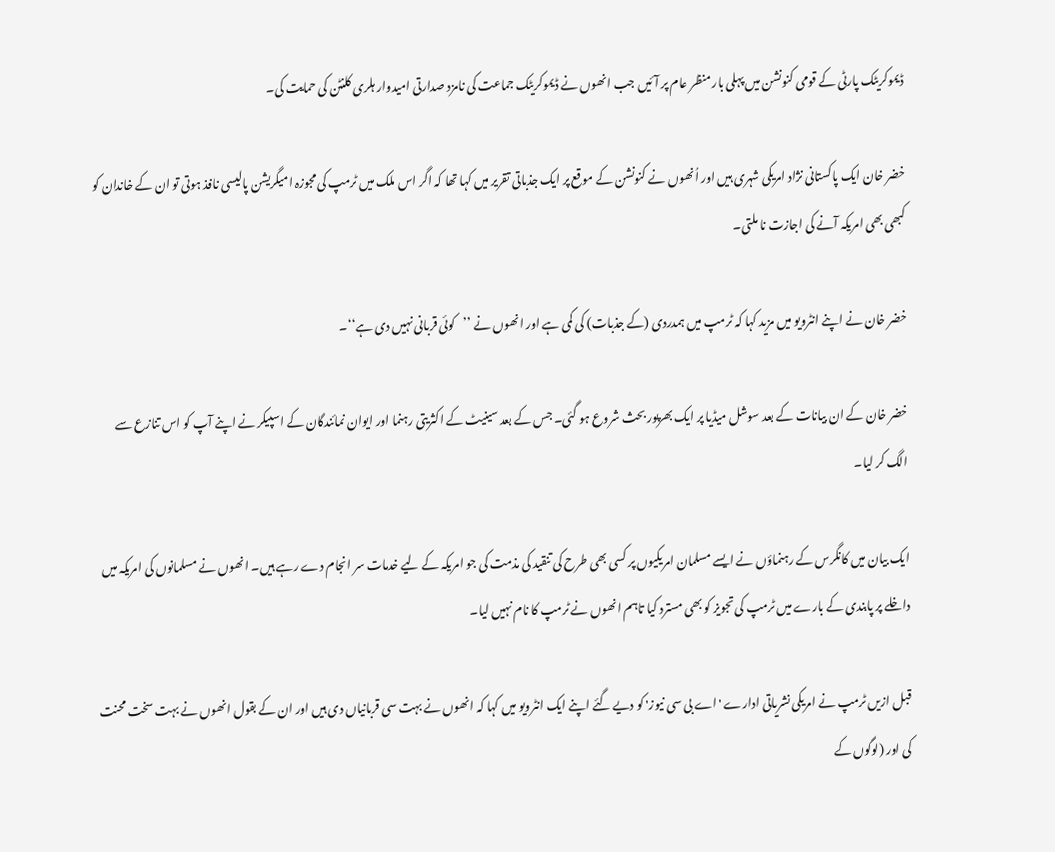ڈیموکریٹک پارٹی کے قومی کنونشن میں پہلی بار منظر عام پر آئیں جب انھوں نے ڈیموکریٹک جماعت کی نامزد صدارتی امیدوار ہلری کلنٹن کی حمایت کی۔

خضر خان ایک پاکستانی نژاد امریکی شہری ہیں اور اُنھوں نے کنونشن کے موقع پر ایک جذباتی تقریر میں کہا تھا کہ اگر اس ملک میں ٹرمپ کی مجوزہ امیگریشن پالیسی نافذ ہوتی تو ان کے خاندان کو کبھی بھی امریکہ آنے کی اجازت نا ملتی۔

خضر خان نے اپنے انٹرویو میں مزید کہا کہ ٹرمپ میں ہمدردی (کے جذبات) کی کمی ہے اور انھوں نے ’’کوئی قربانی نہیں دی ہے‘‘۔

خضر خان کے ان بیانات کے بعد سوشل میڈیا پر ایک بھرپور بحث شروع ہو گئی۔ جس کے بعد سینیٹ کے اکثریتی رہنما اور ایوان نمائندگان کے اسپیکر نے اپنے آپ کو اس تنازع سے الگ کر لیا۔

ایک بیان میں کانگرس کے رہنماؤں نے ایسے مسلمان امریکیوں پر کسی بھی طرح کی تنقید کی مذمت کی جو امریکہ کے لیے خدمات سر انجام دے رہے ہیں۔ انھوں نے مسلمانوں کی امریکہ میں داخلے پر پابندی کے بارے میں ٹرمپ کی تجویز کو بھی مسترد کیا تاہم انھوں نے ٹرمپ کا نام نہیں لیا۔

قبل ازیں ٹرمپ نے امریکی نشریاتی ادارے 'اے بی سی نیوز' کو دیے گئے اپنے ایک انٹرویو میں کہا کہ انھوں نے بہت سی قربانیاں دی ہیں اور ان کے بقول انھوں نے بہت سخت محنت کی اور (لوگوں کے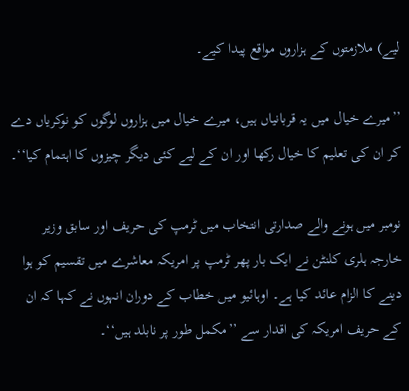لیے) ملازمتوں کے ہزاروں مواقع پیدا کیے۔

’’میرے خیال میں یہ قربانیاں ہیں، میرے خیال میں ہزاروں لوگوں کو نوکریاں دے کر ان کی تعلیم کا خیال رکھا اور ان کے لیے کئی دیگر چیزوں کا اہتمام کیا‘‘۔

نومبر میں ہونے والے صدارتی انتخاب میں ٹرمپ کی حریف اور سابق وزیر خارجہ ہلری کلنٹن نے ایک بار پھر ٹرمپ پر امریکہ معاشرے میں تقسیم کو ہوا دینے کا الزام عائد کیا ہے۔ اوہائیو میں خطاب کے دوران انہوں نے کہا کہ ان کے حریف امریکہ کی اقدار سے ’’مکمل طور پر نابلد ہیں‘‘۔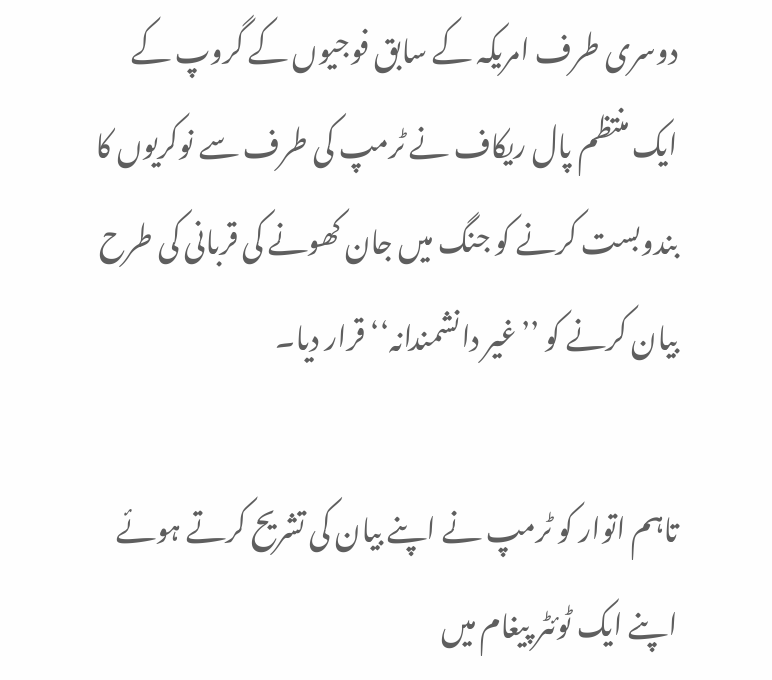دوسری طرف امریکہ کے سابق فوجیوں کے گروپ کے ایک منتظم پال ریکاف نے ٹرمپ کی طرف سے نوکریوں کا بندوبست کرنے کو جنگ میں جان کھونے کی قربانی کی طرح بیان کرنے کو ’’غیر دانشمندانہ‘‘ قرار دیا۔

تاہم اتوار کو ٹرمپ نے اپنے بیان کی تشریح کرتے ہوئے اپنے ایک ٹوئٹر پیغام میں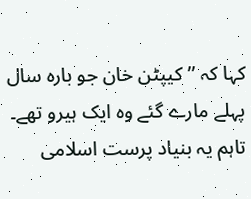کہا کہ ’’کیپٹن خان جو بارہ سال پہلے مارے گئے وہ ایک ہیرو تھے۔ تاہم یہ بنیاد پرست اسلامی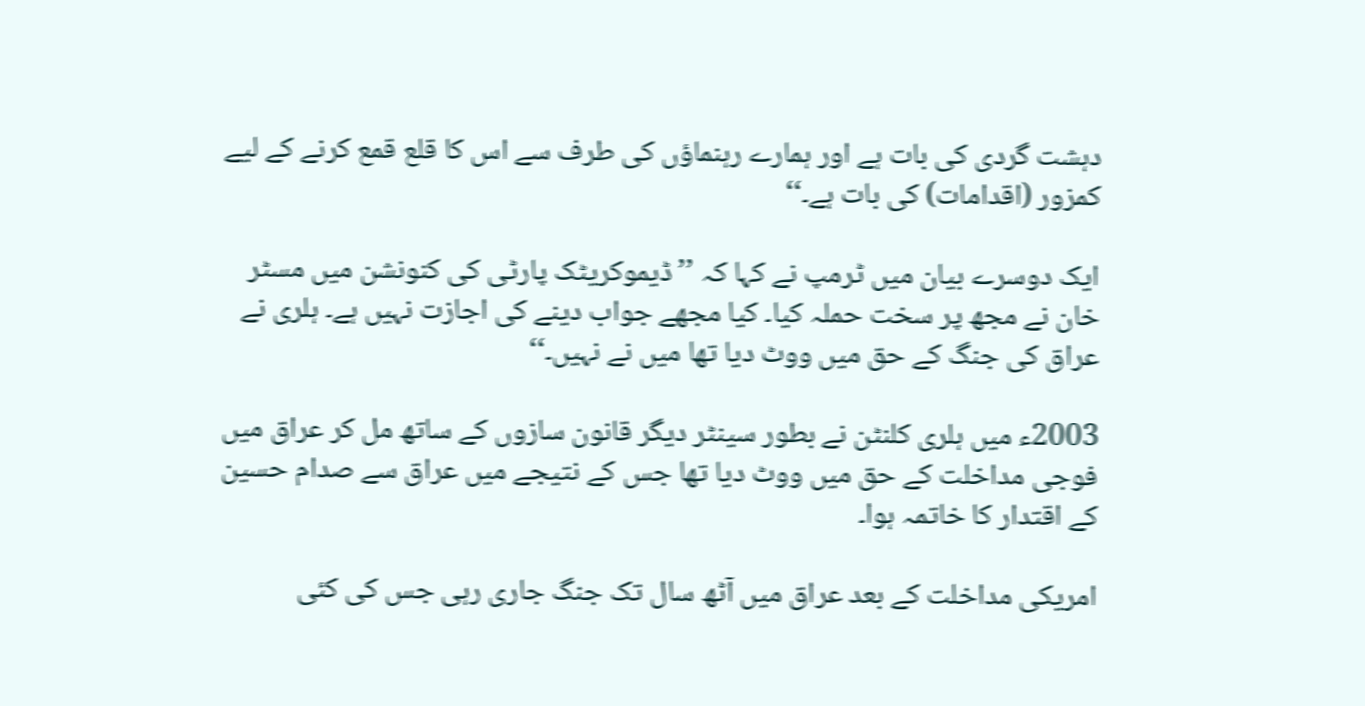دہشت گردی کی بات ہے اور ہمارے رہنماؤں کی طرف سے اس کا قلع قمع کرنے کے لیے کمزور (اقدامات) کی بات ہے۔‘‘

ایک دوسرے بیان میں ٹرمپ نے کہا کہ ’’ڈیموکریٹک پارٹی کی کنونشن میں مسٹر خان نے مجھ پر سخت حملہ کیا۔ کیا مجھے جواب دینے کی اجازت نہیں ہے۔ ہلری نے عراق کی جنگ کے حق میں ووٹ دیا تھا میں نے نہیں۔‘‘

2003ء میں ہلری کلنٹن نے بطور سینٹر دیگر قانون سازوں کے ساتھ مل کر عراق میں فوجی مداخلت کے حق میں ووٹ دیا تھا جس کے نتیجے میں عراق سے صدام حسین کے اقتدار کا خاتمہ ہوا۔

امریکی مداخلت کے بعد عراق میں آٹھ سال تک جنگ جاری رہی جس کی کئی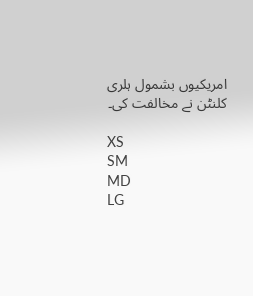امریکیوں بشمول ہلری کلنٹن نے مخالفت کی۔

XS
SM
MD
LG